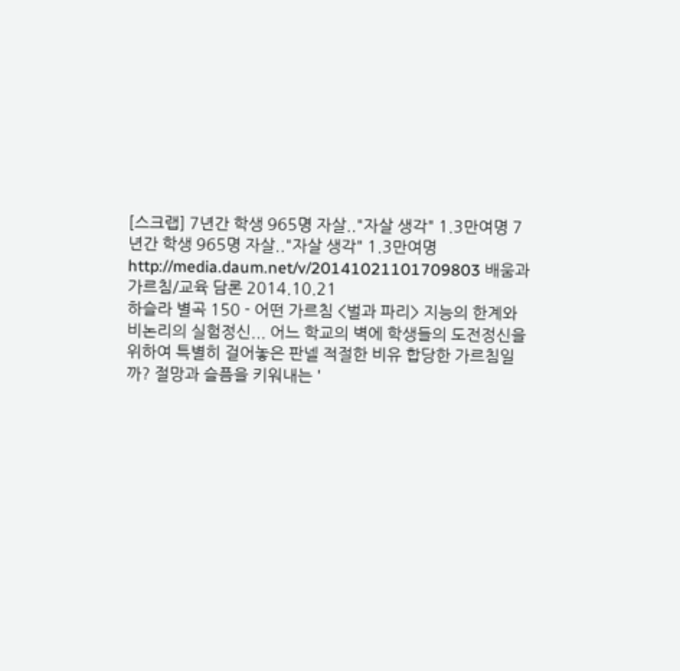[스크랩] 7년간 학생 965명 자살.."자살 생각" 1.3만여명 7년간 학생 965명 자살.."자살 생각" 1.3만여명 http://media.daum.net/v/20141021101709803 배움과 가르침/교육 담론 2014.10.21
하슬라 별곡 150 - 어떤 가르침 <벌과 파리> 지능의 한계와 비논리의 실험정신... 어느 학교의 벽에 학생들의 도전정신을 위하여 특별히 걸어놓은 판넬 적절한 비유 합당한 가르침일까? 절망과 슬픔을 키워내는 '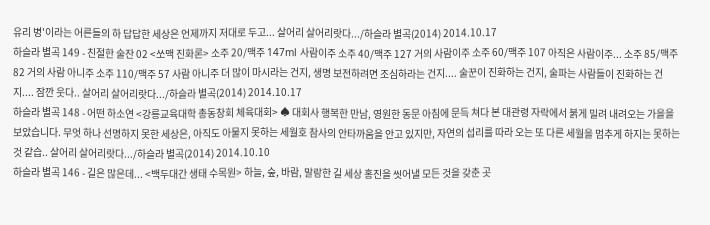유리 병'이라는 어른들의 하 답답한 세상은 언제까지 저대로 두고... 살어리 살어리랏다.../하슬라 별곡(2014) 2014.10.17
하슬라 별곡 149 - 친절한 술잔 02 <쏘맥 진화론> 소주 20/맥주 147ml 사람이주 소주 40/맥주 127 거의 사람이주 소주 60/맥주 107 아직은 사람이주... 소주 85/맥주 82 거의 사람 아니주 소주 110/맥주 57 사람 아니주 더 많이 마시라는 건지, 생명 보전하려면 조심하라는 건지.... 술꾼이 진화하는 건지, 술파는 사람들이 진화하는 건지.... 잠깐 웃다.. 살어리 살어리랏다.../하슬라 별곡(2014) 2014.10.17
하슬라 별곡 148 - 어떤 하소연 <강릉교육대학 총동창회 체육대회> ♠ 대회사 행복한 만남, 영원한 동문 아침에 문득 쳐다 본 대관령 자락에서 붉게 밀려 내려오는 가을을 보았습니다. 무엇 하나 선명하지 못한 세상은, 아직도 아물지 못하는 세월호 참사의 안타까움을 안고 있지만, 자연의 섭리를 따라 오는 또 다른 세월을 멈추게 하지는 못하는 것 같습.. 살어리 살어리랏다.../하슬라 별곡(2014) 2014.10.10
하슬라 별곡 146 - 길은 많은데... <백두대간 생태 수목원> 하늘, 숲, 바람, 말랑한 길 세상 홍진을 씻어낼 모든 것을 갖춘 곳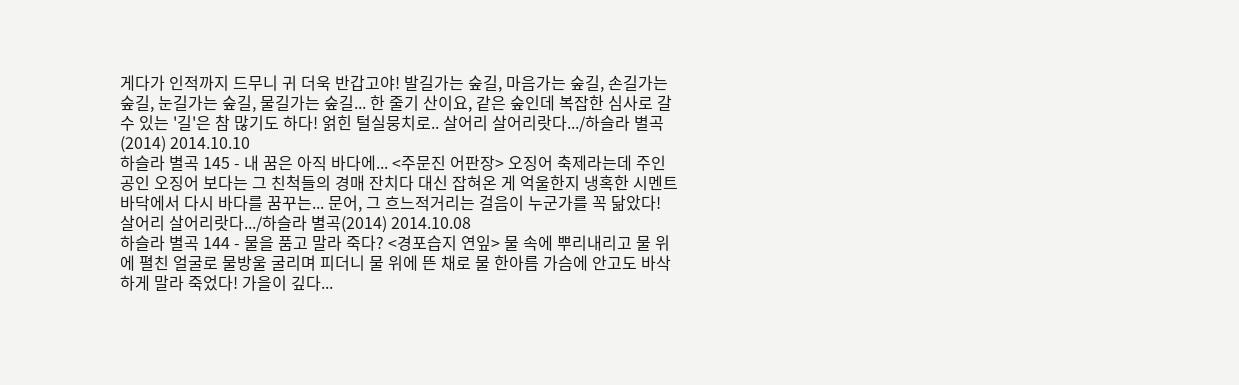게다가 인적까지 드무니 귀 더욱 반갑고야! 발길가는 숲길, 마음가는 숲길, 손길가는 숲길, 눈길가는 숲길, 물길가는 숲길... 한 줄기 산이요, 같은 숲인데 복잡한 심사로 갈 수 있는 '길'은 참 많기도 하다! 얽힌 털실뭉치로.. 살어리 살어리랏다.../하슬라 별곡(2014) 2014.10.10
하슬라 별곡 145 - 내 꿈은 아직 바다에... <주문진 어판장> 오징어 축제라는데 주인공인 오징어 보다는 그 친척들의 경매 잔치다 대신 잡혀온 게 억울한지 냉혹한 시멘트 바닥에서 다시 바다를 꿈꾸는... 문어, 그 흐느적거리는 걸음이 누군가를 꼭 닮았다! 살어리 살어리랏다.../하슬라 별곡(2014) 2014.10.08
하슬라 별곡 144 - 물을 품고 말라 죽다? <경포습지 연잎> 물 속에 뿌리내리고 물 위에 펼친 얼굴로 물방울 굴리며 피더니 물 위에 뜬 채로 물 한아름 가슴에 안고도 바삭하게 말라 죽었다! 가을이 깊다...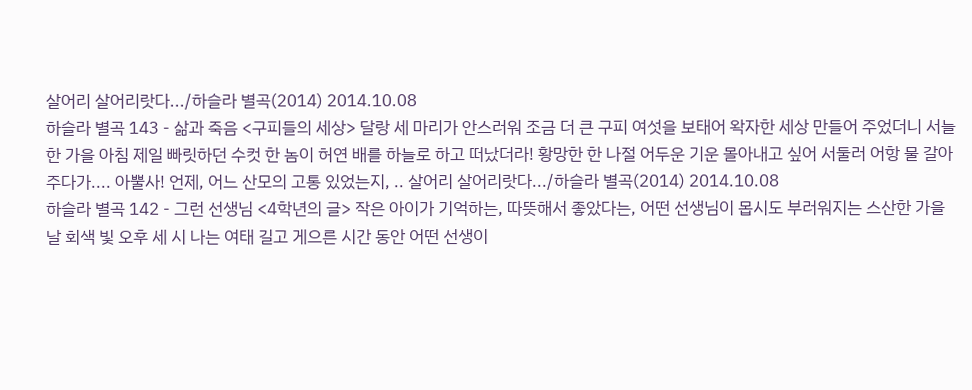살어리 살어리랏다.../하슬라 별곡(2014) 2014.10.08
하슬라 별곡 143 - 삶과 죽음 <구피들의 세상> 달랑 세 마리가 안스러워 조금 더 큰 구피 여섯을 보태어 왁자한 세상 만들어 주었더니 서늘한 가을 아침 제일 빠릿하던 수컷 한 놈이 허연 배를 하늘로 하고 떠났더라! 황망한 한 나절 어두운 기운 몰아내고 싶어 서둘러 어항 물 갈아주다가.... 아뿔사! 언제, 어느 산모의 고통 있었는지, .. 살어리 살어리랏다.../하슬라 별곡(2014) 2014.10.08
하슬라 별곡 142 - 그런 선생님 <4학년의 글> 작은 아이가 기억하는, 따뜻해서 좋았다는, 어떤 선생님이 몹시도 부러워지는 스산한 가을 날 회색 빛 오후 세 시 나는 여태 길고 게으른 시간 동안 어떤 선생이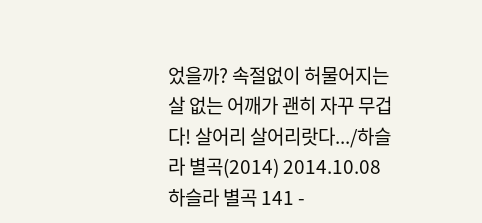었을까? 속절없이 허물어지는 살 없는 어깨가 괜히 자꾸 무겁다! 살어리 살어리랏다.../하슬라 별곡(2014) 2014.10.08
하슬라 별곡 141 -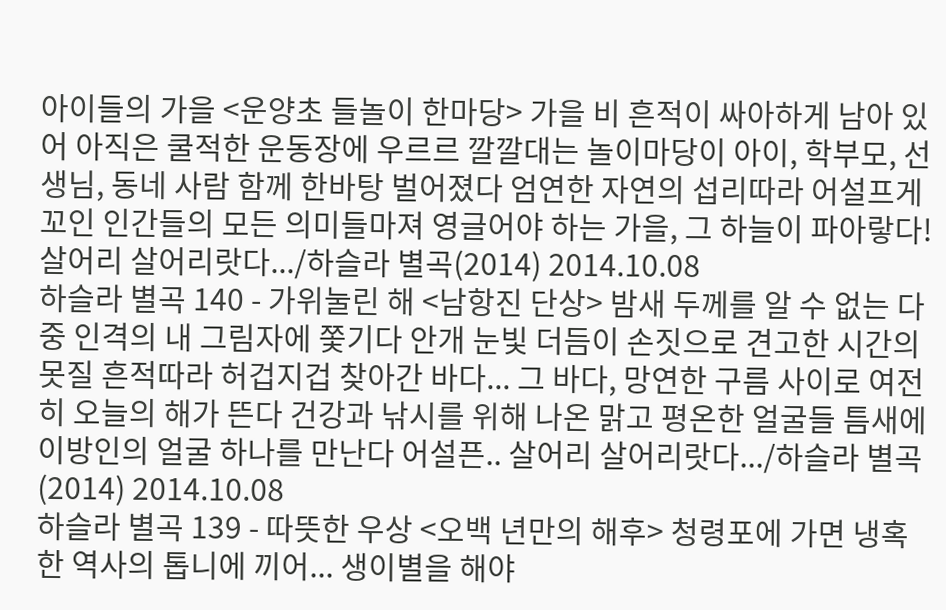아이들의 가을 <운양초 들놀이 한마당> 가을 비 흔적이 싸아하게 남아 있어 아직은 쿨적한 운동장에 우르르 깔깔대는 놀이마당이 아이, 학부모, 선생님, 동네 사람 함께 한바탕 벌어졌다 엄연한 자연의 섭리따라 어설프게 꼬인 인간들의 모든 의미들마져 영글어야 하는 가을, 그 하늘이 파아랗다! 살어리 살어리랏다.../하슬라 별곡(2014) 2014.10.08
하슬라 별곡 140 - 가위눌린 해 <남항진 단상> 밤새 두께를 알 수 없는 다중 인격의 내 그림자에 쫓기다 안개 눈빛 더듬이 손짓으로 견고한 시간의 못질 흔적따라 허겁지겁 찾아간 바다... 그 바다, 망연한 구름 사이로 여전히 오늘의 해가 뜬다 건강과 낚시를 위해 나온 맑고 평온한 얼굴들 틈새에 이방인의 얼굴 하나를 만난다 어설픈.. 살어리 살어리랏다.../하슬라 별곡(2014) 2014.10.08
하슬라 별곡 139 - 따뜻한 우상 <오백 년만의 해후> 청령포에 가면 냉혹한 역사의 톱니에 끼어... 생이별을 해야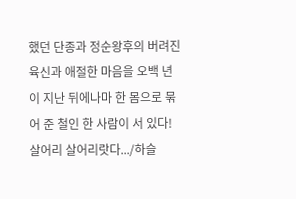했던 단종과 정순왕후의 버려진 육신과 애절한 마음을 오백 년이 지난 뒤에나마 한 몸으로 묶어 준 철인 한 사람이 서 있다! 살어리 살어리랏다.../하슬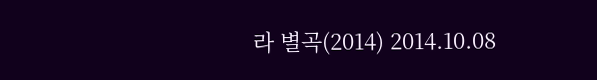라 별곡(2014) 2014.10.08